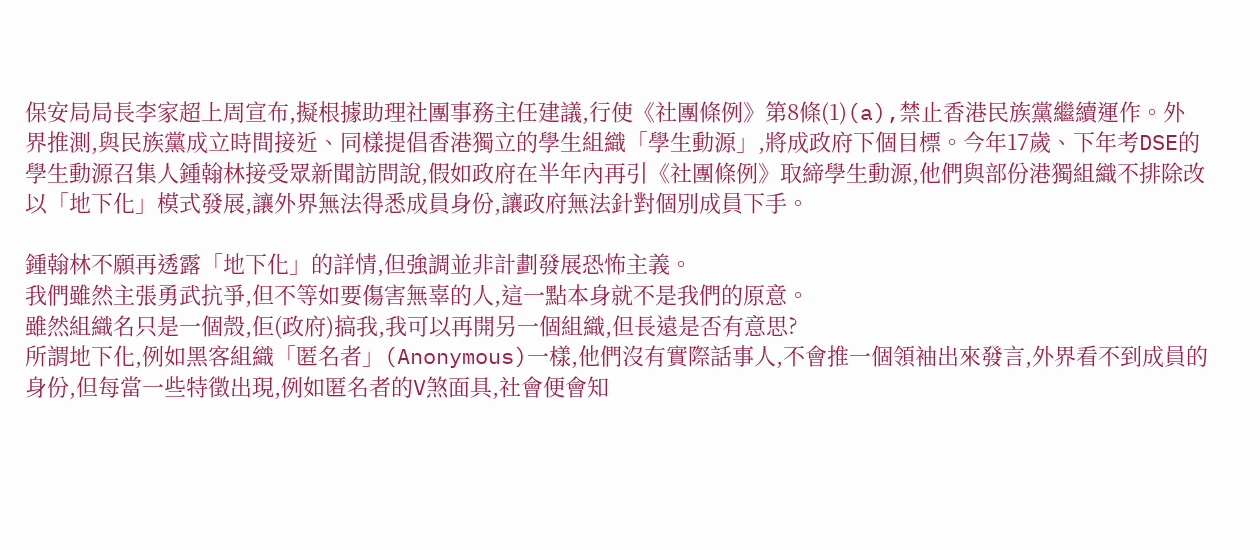保安局局長李家超上周宣布,擬根據助理社團事務主任建議,行使《社團條例》第8條(1)(a),禁止香港民族黨繼續運作。外界推測,與民族黨成立時間接近、同樣提倡香港獨立的學生組織「學生動源」,將成政府下個目標。今年17歲、下年考DSE的學生動源召集人鍾翰林接受眾新聞訪問說,假如政府在半年內再引《社團條例》取締學生動源,他們與部份港獨組織不排除改以「地下化」模式發展,讓外界無法得悉成員身份,讓政府無法針對個別成員下手。

鍾翰林不願再透露「地下化」的詳情,但強調並非計劃發展恐怖主義。
我們雖然主張勇武抗爭,但不等如要傷害無辜的人,這一點本身就不是我們的原意。
雖然組織名只是一個殼,佢(政府)搞我,我可以再開另一個組織,但長遠是否有意思?
所謂地下化,例如黑客組織「匿名者」(Anonymous)一樣,他們沒有實際話事人,不會推一個領袖出來發言,外界看不到成員的身份,但每當一些特徵出現,例如匿名者的V煞面具,社會便會知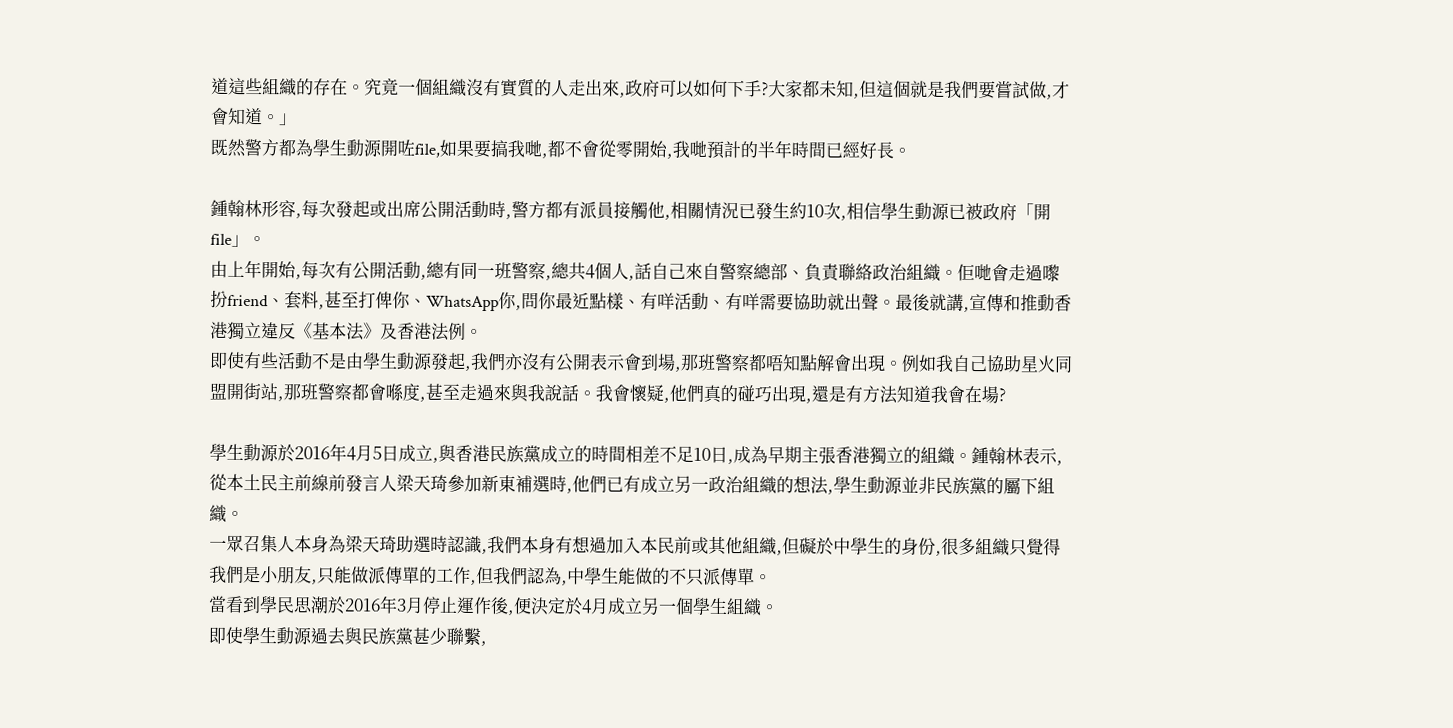道這些組織的存在。究竟一個組織沒有實質的人走出來,政府可以如何下手?大家都未知,但這個就是我們要嘗試做,才會知道。」
既然警方都為學生動源開咗file,如果要搞我哋,都不會從零開始,我哋預計的半年時間已經好長。

鍾翰林形容,每次發起或出席公開活動時,警方都有派員接觸他,相關情況已發生約10次,相信學生動源已被政府「開file」。
由上年開始,每次有公開活動,總有同一班警察,總共4個人,話自己來自警察總部、負責聯絡政治組織。佢哋會走過嚟扮friend、套料,甚至打俾你、WhatsApp你,問你最近點樣、有咩活動、有咩需要協助就出聲。最後就講,宣傳和推動香港獨立違反《基本法》及香港法例。
即使有些活動不是由學生動源發起,我們亦沒有公開表示會到場,那班警察都唔知點解會出現。例如我自己協助星火同盟開街站,那班警察都會喺度,甚至走過來與我說話。我會懷疑,他們真的碰巧出現,還是有方法知道我會在場?

學生動源於2016年4月5日成立,與香港民族黨成立的時間相差不足10日,成為早期主張香港獨立的組織。鍾翰林表示,從本土民主前線前發言人梁天琦參加新東補選時,他們已有成立另一政治組織的想法,學生動源並非民族黨的屬下組織。
一眾召集人本身為梁天琦助選時認識,我們本身有想過加入本民前或其他組織,但礙於中學生的身份,很多組織只覺得我們是小朋友,只能做派傳單的工作,但我們認為,中學生能做的不只派傳單。
當看到學民思潮於2016年3月停止運作後,便決定於4月成立另一個學生組織。
即使學生動源過去與民族黨甚少聯繫,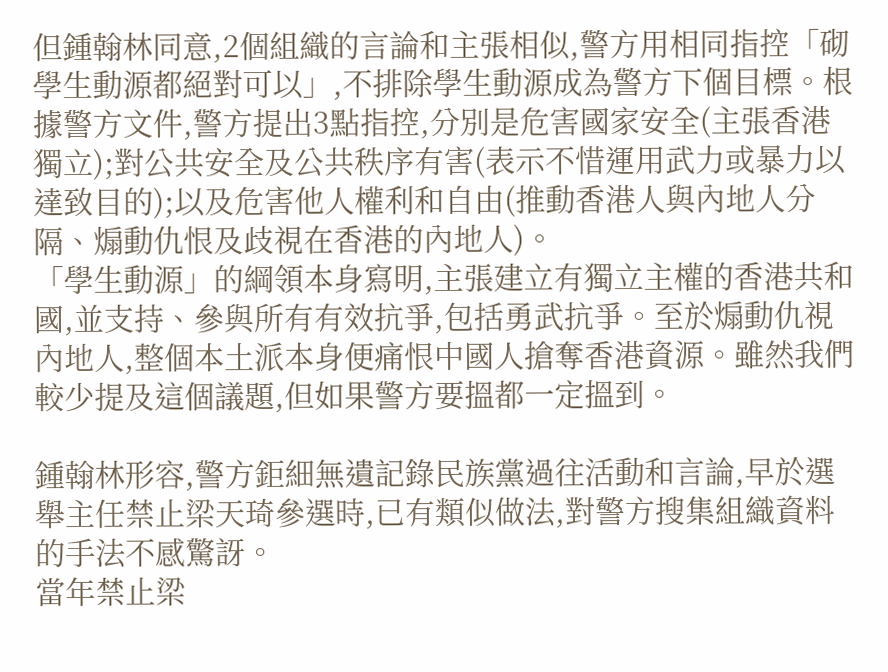但鍾翰林同意,2個組織的言論和主張相似,警方用相同指控「砌學生動源都絕對可以」,不排除學生動源成為警方下個目標。根據警方文件,警方提出3點指控,分別是危害國家安全(主張香港獨立);對公共安全及公共秩序有害(表示不惜運用武力或暴力以達致目的);以及危害他人權利和自由(推動香港人與內地人分隔、煽動仇恨及歧視在香港的內地人)。
「學生動源」的綱領本身寫明,主張建立有獨立主權的香港共和國,並支持、參與所有有效抗爭,包括勇武抗爭。至於煽動仇視內地人,整個本土派本身便痛恨中國人搶奪香港資源。雖然我們較少提及這個議題,但如果警方要搵都一定搵到。

鍾翰林形容,警方鉅細無遺記錄民族黨過往活動和言論,早於選舉主任禁止梁天琦參選時,已有類似做法,對警方搜集組織資料的手法不感驚訝。
當年禁止梁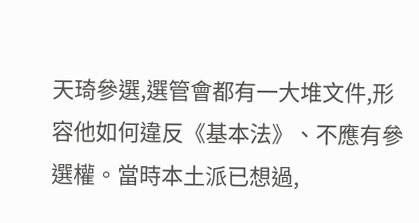天琦參選,選管會都有一大堆文件,形容他如何違反《基本法》、不應有參選權。當時本土派已想過,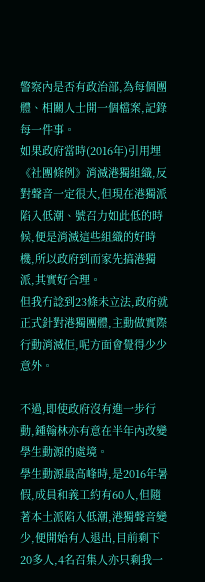警察內是否有政治部,為每個團體、相關人士開一個檔案,記錄每一件事。
如果政府當時(2016年)引用埋《社團條例》消滅港獨組織,反對聲音一定很大,但現在港獨派陷入低潮、號召力如此低的時候,便是消滅這些組織的好時機,所以政府到而家先搞港獨派,其實好合理。
但我冇諗到23條未立法,政府就正式針對港獨團體,主動做實際行動消滅佢,呢方面會覺得少少意外。

不過,即使政府沒有進一步行動,鍾翰林亦有意在半年內改變學生動源的處境。
學生動源最高峰時,是2016年暑假,成員和義工約有60人,但隨著本土派陷入低潮,港獨聲音變少,便開始有人退出,目前剩下20多人,4名召集人亦只剩我一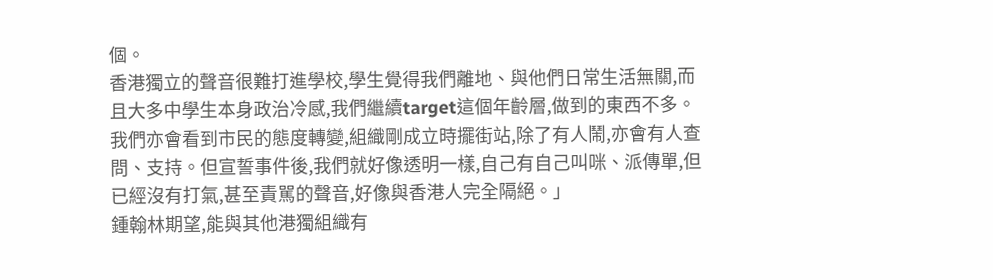個。
香港獨立的聲音很難打進學校,學生覺得我們離地、與他們日常生活無關,而且大多中學生本身政治冷感,我們繼續target這個年齡層,做到的東西不多。我們亦會看到市民的態度轉變,組織剛成立時擺街站,除了有人鬧,亦會有人查問、支持。但宣誓事件後,我們就好像透明一樣,自己有自己叫咪、派傳單,但已經沒有打氣,甚至責駡的聲音,好像與香港人完全隔絕。」
鍾翰林期望,能與其他港獨組織有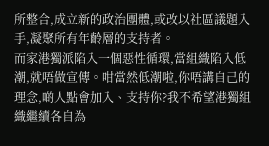所整合,成立新的政治團體,或改以社區議題入手,凝聚所有年齡層的支持者。
而家港獨派陷入一個惡性循環,當組織陷入低潮,就唔做宣傳。咁當然低潮啦,你唔講自己的理念,啲人點會加入、支持你?我不希望港獨組織繼續各自為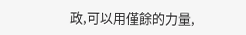政,可以用僅餘的力量,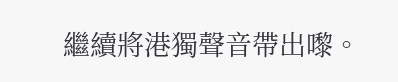繼續將港獨聲音帶出嚟。